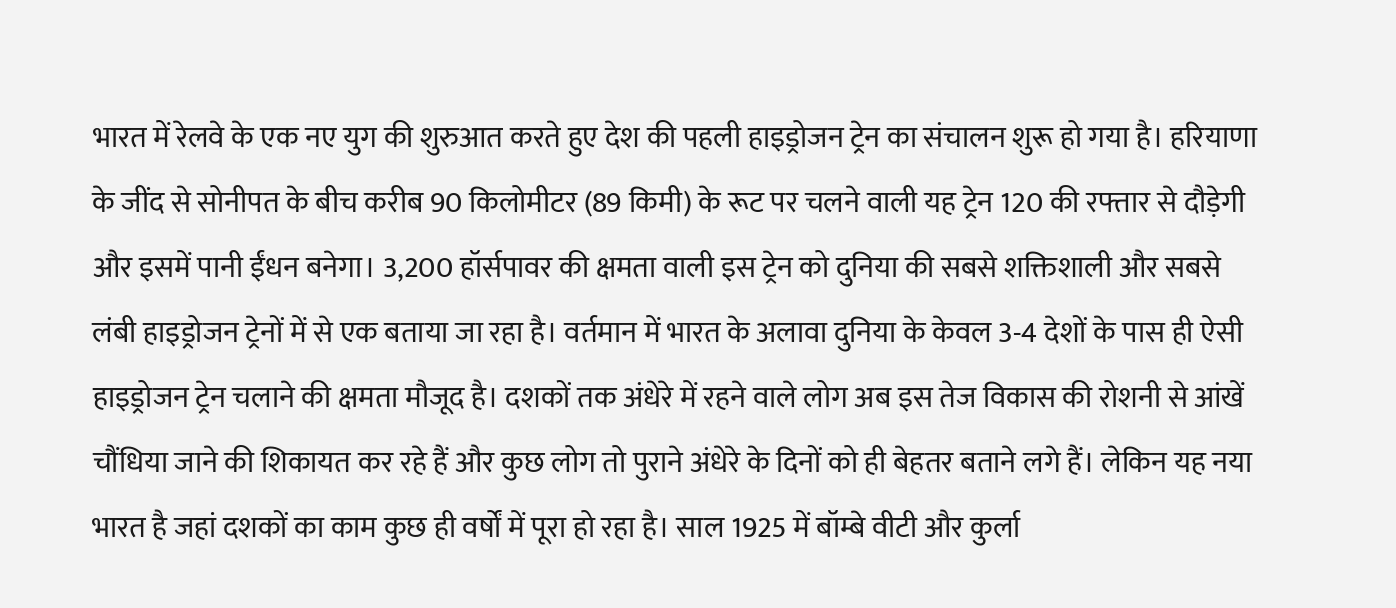भारत में रेलवे के एक नए युग की शुरुआत करते हुए देश की पहली हाइड्रोजन ट्रेन का संचालन शुरू हो गया है। हरियाणा के जींद से सोनीपत के बीच करीब 90 किलोमीटर (89 किमी) के रूट पर चलने वाली यह ट्रेन 120 की रफ्तार से दौड़ेगी और इसमें पानी ईंधन बनेगा। 3,200 हॉर्सपावर की क्षमता वाली इस ट्रेन को दुनिया की सबसे शक्तिशाली और सबसे लंबी हाइड्रोजन ट्रेनों में से एक बताया जा रहा है। वर्तमान में भारत के अलावा दुनिया के केवल 3-4 देशों के पास ही ऐसी हाइड्रोजन ट्रेन चलाने की क्षमता मौजूद है। दशकों तक अंधेरे में रहने वाले लोग अब इस तेज विकास की रोशनी से आंखें चौंधिया जाने की शिकायत कर रहे हैं और कुछ लोग तो पुराने अंधेरे के दिनों को ही बेहतर बताने लगे हैं। लेकिन यह नया भारत है जहां दशकों का काम कुछ ही वर्षों में पूरा हो रहा है। साल 1925 में बॉम्बे वीटी और कुर्ला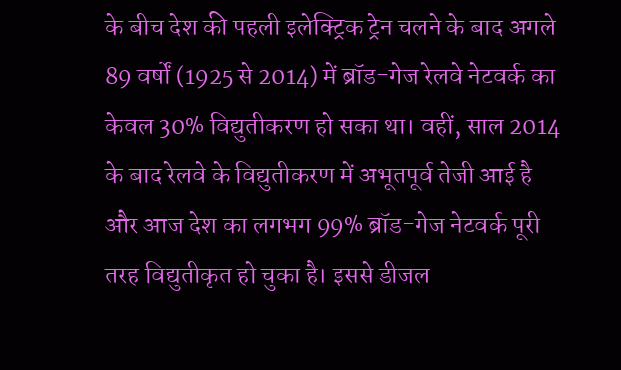के बीच देश की पहली इलेक्ट्रिक ट्रेन चलने के बाद अगले 89 वर्षों (1925 से 2014) में ब्रॉड-गेज रेलवे नेटवर्क का केवल 30% विद्युतीकरण हो सका था। वहीं, साल 2014 के बाद रेलवे के विद्युतीकरण में अभूतपूर्व तेजी आई है और आज देश का लगभग 99% ब्रॉड-गेज नेटवर्क पूरी तरह विद्युतीकृत हो चुका है। इससे डीजल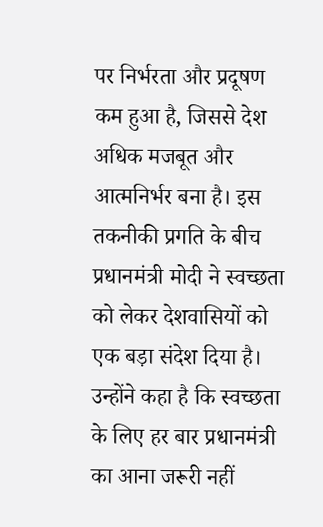पर निर्भरता और प्रदूषण कम हुआ है, जिससे देश अधिक मजबूत और आत्मनिर्भर बना है। इस तकनीकी प्रगति के बीच प्रधानमंत्री मोदी ने स्वच्छता को लेकर देशवासियों को एक बड़ा संदेश दिया है। उन्होंने कहा है कि स्वच्छता के लिए हर बार प्रधानमंत्री का आना जरूरी नहीं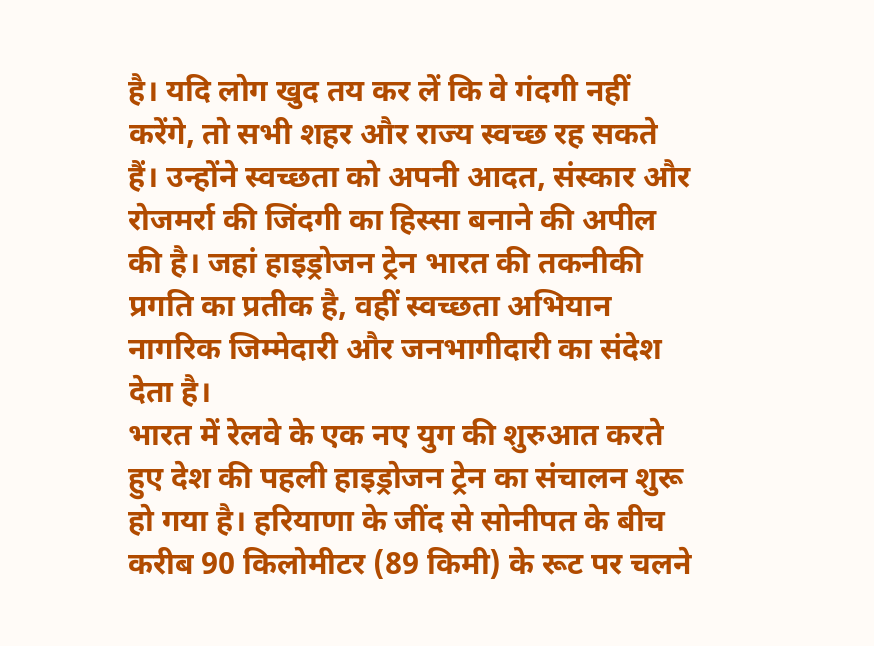है। यदि लोग खुद तय कर लें कि वे गंदगी नहीं करेंगे, तो सभी शहर और राज्य स्वच्छ रह सकते हैं। उन्होंने स्वच्छता को अपनी आदत, संस्कार और रोजमर्रा की जिंदगी का हिस्सा बनाने की अपील की है। जहां हाइड्रोजन ट्रेन भारत की तकनीकी प्रगति का प्रतीक है, वहीं स्वच्छता अभियान नागरिक जिम्मेदारी और जनभागीदारी का संदेश देता है।
भारत में रेलवे के एक नए युग की शुरुआत करते हुए देश की पहली हाइड्रोजन ट्रेन का संचालन शुरू हो गया है। हरियाणा के जींद से सोनीपत के बीच करीब 90 किलोमीटर (89 किमी) के रूट पर चलने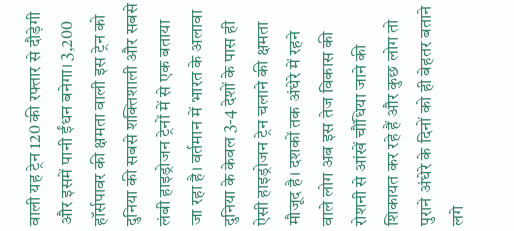वाली यह ट्रेन 120 की रफ्तार से दौड़ेगी और इसमें पानी ईंधन बनेगा। 3,200 हॉर्सपावर की क्षमता वाली इस ट्रेन को दुनिया की सबसे शक्तिशाली और सबसे लंबी हाइड्रोजन ट्रेनों में से एक बताया जा रहा है। वर्तमान में भारत के अलावा दुनिया के केवल 3-4 देशों के पास ही ऐसी हाइड्रोजन ट्रेन चलाने की क्षमता मौजूद है। दशकों तक अंधेरे में रहने वाले लोग अब इस तेज विकास की रोशनी से आंखें चौंधिया जाने की शिकायत कर रहे हैं और कुछ लोग तो पुराने अंधेरे के दिनों को ही बेहतर बताने लगे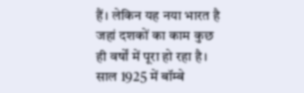हैं। लेकिन यह नया भारत है जहां दशकों का काम कुछ ही वर्षों में पूरा हो रहा है। साल 1925 में बॉम्बे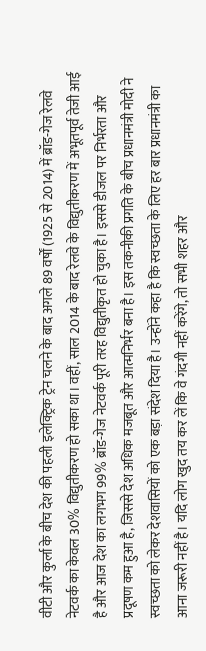वीटी और कुर्ला के बीच देश की पहली इलेक्ट्रिक ट्रेन चलने के बाद अगले 89 वर्षों (1925 से 2014) में ब्रॉड-गेज रेलवे नेटवर्क का केवल 30% विद्युतीकरण हो सका था। वहीं, साल 2014 के बाद रेलवे के विद्युतीकरण में अभूतपूर्व तेजी आई है और आज देश का लगभग 99% ब्रॉड-गेज नेटवर्क पूरी तरह विद्युतीकृत हो चुका है। इससे डीजल पर निर्भरता और प्रदूषण कम हुआ है, जिससे देश अधिक मजबूत और आत्मनिर्भर बना है। इस तकनीकी प्रगति के बीच प्रधानमंत्री मोदी ने स्वच्छता को लेकर देशवासियों को एक बड़ा संदेश दिया है। उन्होंने कहा है कि स्वच्छता के लिए हर बार प्रधानमंत्री का आना जरूरी नहीं है। यदि लोग खुद तय कर लें कि वे गंदगी नहीं करेंगे, तो सभी शहर और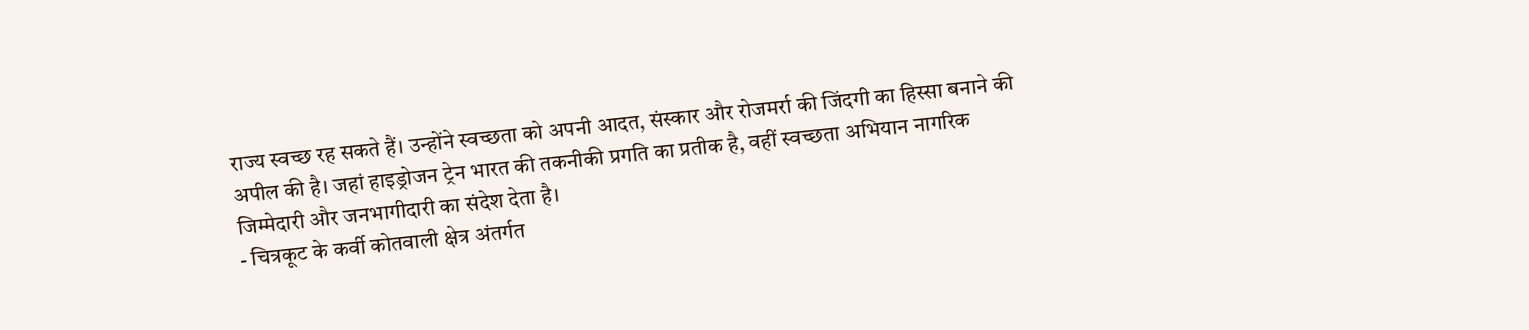राज्य स्वच्छ रह सकते हैं। उन्होंने स्वच्छता को अपनी आदत, संस्कार और रोजमर्रा की जिंदगी का हिस्सा बनाने की अपील की है। जहां हाइड्रोजन ट्रेन भारत की तकनीकी प्रगति का प्रतीक है, वहीं स्वच्छता अभियान नागरिक जिम्मेदारी और जनभागीदारी का संदेश देता है।
- चित्रकूट के कर्वी कोतवाली क्षेत्र अंतर्गत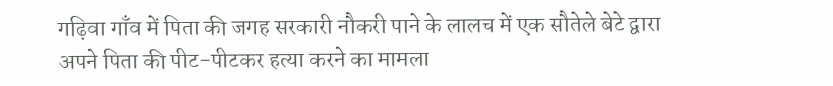गढ़िवा गाँव में पिता की जगह सरकारी नौकरी पाने के लालच में एक सौतेले बेटे द्वारा अपने पिता की पीट-पीटकर हत्या करने का मामला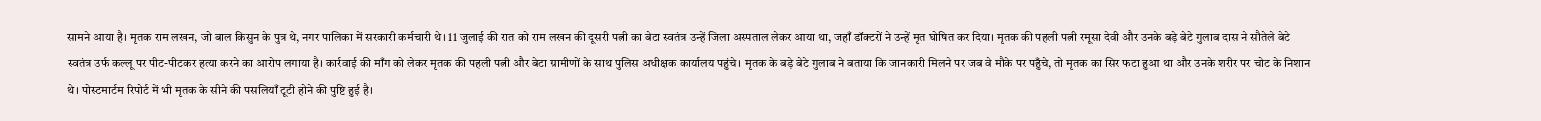सामने आया है। मृतक राम लखन, जो बाल किसुन के पुत्र थे, नगर पालिका में सरकारी कर्मचारी थे। 11 जुलाई की रात को राम लखन की दूसरी पत्नी का बेटा स्वतंत्र उन्हें जिला अस्पताल लेकर आया था, जहाँ डॉक्टरों ने उन्हें मृत घोषित कर दिया। मृतक की पहली पत्नी रमूसा देवी और उनके बड़े बेटे गुलाब दास ने सौतेले बेटे स्वतंत्र उर्फ कल्लू पर पीट-पीटकर हत्या करने का आरोप लगाया है। कार्रवाई की माँग को लेकर मृतक की पहली पत्नी और बेटा ग्रामीणों के साथ पुलिस अधीक्षक कार्यालय पहुंचे। मृतक के बड़े बेटे गुलाब ने बताया कि जानकारी मिलने पर जब वे मौके पर पहुँचे, तो मृतक का सिर फटा हुआ था और उनके शरीर पर चोट के निशान थे। पोस्टमार्टम रिपोर्ट में भी मृतक के सीने की पसलियाँ टूटी होने की पुष्टि हुई है।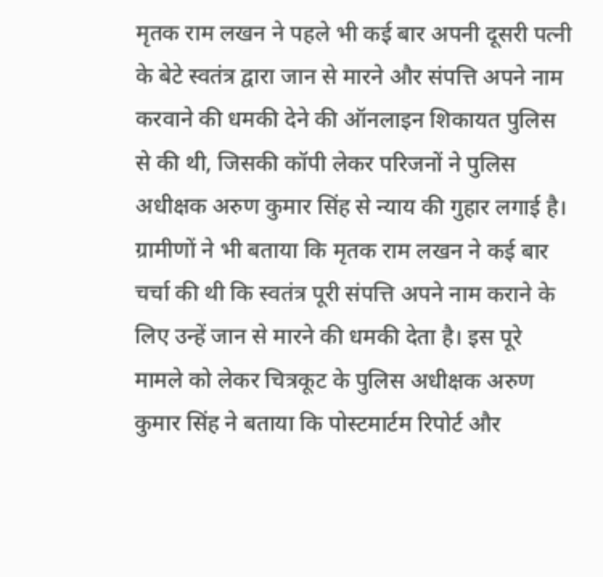मृतक राम लखन ने पहले भी कई बार अपनी दूसरी पत्नी के बेटे स्वतंत्र द्वारा जान से मारने और संपत्ति अपने नाम करवाने की धमकी देने की ऑनलाइन शिकायत पुलिस से की थी, जिसकी कॉपी लेकर परिजनों ने पुलिस अधीक्षक अरुण कुमार सिंह से न्याय की गुहार लगाई है। ग्रामीणों ने भी बताया कि मृतक राम लखन ने कई बार चर्चा की थी कि स्वतंत्र पूरी संपत्ति अपने नाम कराने के लिए उन्हें जान से मारने की धमकी देता है। इस पूरे मामले को लेकर चित्रकूट के पुलिस अधीक्षक अरुण कुमार सिंह ने बताया कि पोस्टमार्टम रिपोर्ट और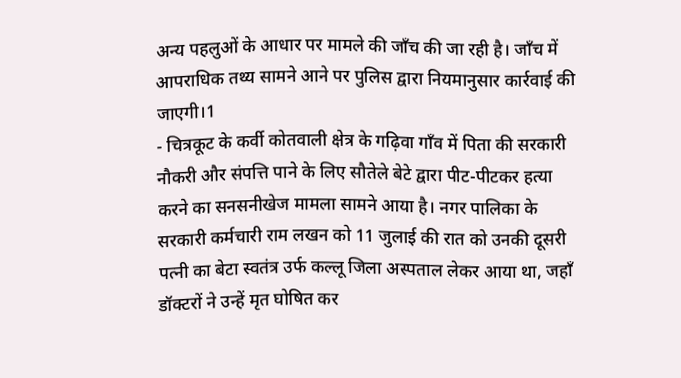अन्य पहलुओं के आधार पर मामले की जाँच की जा रही है। जाँच में आपराधिक तथ्य सामने आने पर पुलिस द्वारा नियमानुसार कार्रवाई की जाएगी।1
- चित्रकूट के कर्वी कोतवाली क्षेत्र के गढ़िवा गाँव में पिता की सरकारी नौकरी और संपत्ति पाने के लिए सौतेले बेटे द्वारा पीट-पीटकर हत्या करने का सनसनीखेज मामला सामने आया है। नगर पालिका के सरकारी कर्मचारी राम लखन को 11 जुलाई की रात को उनकी दूसरी पत्नी का बेटा स्वतंत्र उर्फ कल्लू जिला अस्पताल लेकर आया था, जहाँ डॉक्टरों ने उन्हें मृत घोषित कर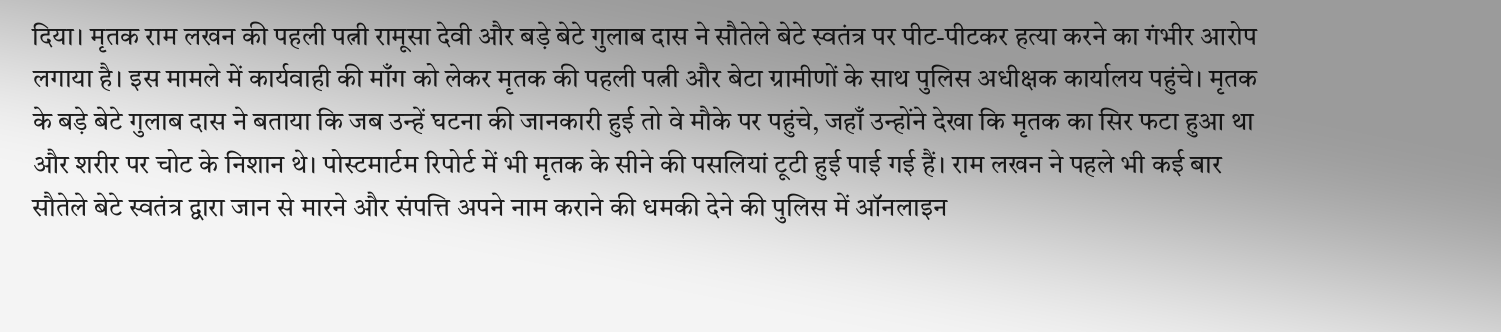दिया। मृतक राम लखन की पहली पत्नी रामूसा देवी और बड़े बेटे गुलाब दास ने सौतेले बेटे स्वतंत्र पर पीट-पीटकर हत्या करने का गंभीर आरोप लगाया है। इस मामले में कार्यवाही की माँग को लेकर मृतक की पहली पत्नी और बेटा ग्रामीणों के साथ पुलिस अधीक्षक कार्यालय पहुंचे। मृतक के बड़े बेटे गुलाब दास ने बताया कि जब उन्हें घटना की जानकारी हुई तो वे मौके पर पहुंचे, जहाँ उन्होंने देखा कि मृतक का सिर फटा हुआ था और शरीर पर चोट के निशान थे। पोस्टमार्टम रिपोर्ट में भी मृतक के सीने की पसलियां टूटी हुई पाई गई हैं। राम लखन ने पहले भी कई बार सौतेले बेटे स्वतंत्र द्वारा जान से मारने और संपत्ति अपने नाम कराने की धमकी देने की पुलिस में ऑनलाइन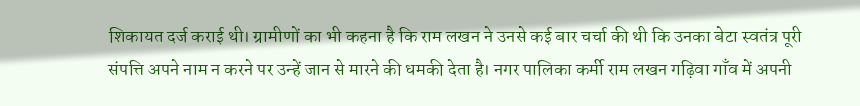शिकायत दर्ज कराई थी। ग्रामीणों का भी कहना है कि राम लखन ने उनसे कई बार चर्चा की थी कि उनका बेटा स्वतंत्र पूरी संपत्ति अपने नाम न करने पर उन्हें जान से मारने की धमकी देता है। नगर पालिका कर्मी राम लखन गढ़िवा गाँव में अपनी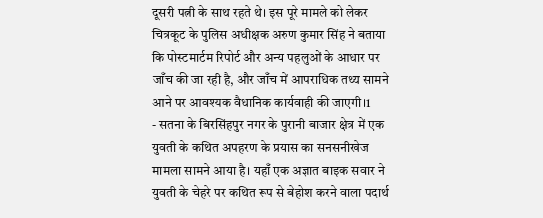दूसरी पत्नी के साथ रहते थे। इस पूरे मामले को लेकर चित्रकूट के पुलिस अधीक्षक अरुण कुमार सिंह ने बताया कि पोस्टमार्टम रिपोर्ट और अन्य पहलुओं के आधार पर जाँच की जा रही है, और जाँच में आपराधिक तथ्य सामने आने पर आवश्यक वैधानिक कार्यवाही की जाएगी।1
- सतना के बिरसिंहपुर नगर के पुरानी बाजार क्षेत्र में एक युवती के कथित अपहरण के प्रयास का सनसनीखेज मामला सामने आया है। यहाँ एक अज्ञात बाइक सवार ने युवती के चेहरे पर कथित रूप से बेहोश करने वाला पदार्थ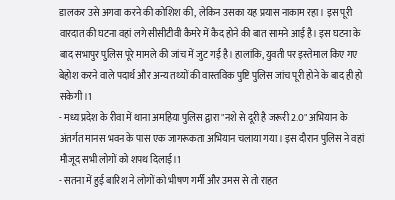डालकर उसे अगवा करने की कोशिश की, लेकिन उसका यह प्रयास नाकाम रहा। इस पूरी वारदात की घटना वहां लगे सीसीटीवी कैमरे में कैद होने की बात सामने आई है। इस घटना के बाद सभापुर पुलिस पूरे मामले की जांच में जुट गई है। हालांकि, युवती पर इस्तेमाल किए गए बेहोश करने वाले पदार्थ और अन्य तथ्यों की वास्तविक पुष्टि पुलिस जांच पूरी होने के बाद ही हो सकेगी।1
- मध्य प्रदेश के रीवा में थाना अमहिया पुलिस द्वारा "नशे से दूरी है जरूरी 2.0" अभियान के अंतर्गत मानस भवन के पास एक जागरूकता अभियान चलाया गया। इस दौरान पुलिस ने वहां मौजूद सभी लोगों को शपथ दिलाई।1
- सतना में हुई बारिश ने लोगों को भीषण गर्मी और उमस से तो राहत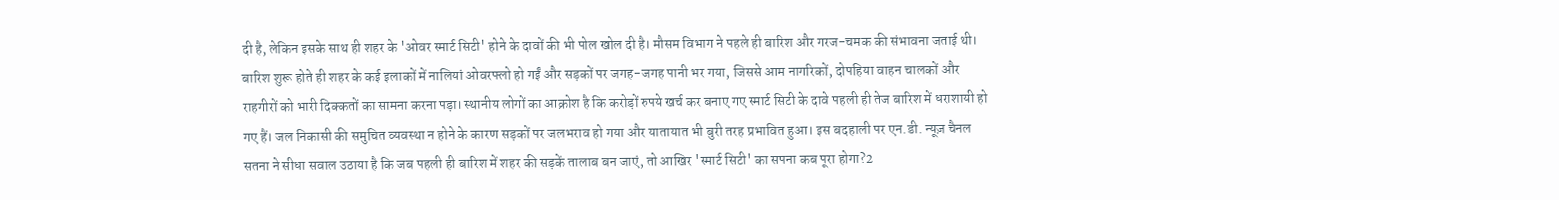दी है, लेकिन इसके साथ ही शहर के 'ओवर स्मार्ट सिटी' होने के दावों की भी पोल खोल दी है। मौसम विभाग ने पहले ही बारिश और गरज-चमक की संभावना जताई थी। बारिश शुरू होते ही शहर के कई इलाकों में नालियां ओवरफ्लो हो गईं और सड़कों पर जगह-जगह पानी भर गया, जिससे आम नागरिकों, दोपहिया वाहन चालकों और राहगीरों को भारी दिक्कतों का सामना करना पड़ा। स्थानीय लोगों का आक्रोश है कि करोड़ों रुपये खर्च कर बनाए गए स्मार्ट सिटी के दावे पहली ही तेज बारिश में धराशायी हो गए हैं। जल निकासी की समुचित व्यवस्था न होने के कारण सड़कों पर जलभराव हो गया और यातायात भी बुरी तरह प्रभावित हुआ। इस बदहाली पर एन.डी. न्यूज़ चैनल सतना ने सीधा सवाल उठाया है कि जब पहली ही बारिश में शहर की सड़कें तालाब बन जाएं, तो आखिर 'स्मार्ट सिटी' का सपना कब पूरा होगा?2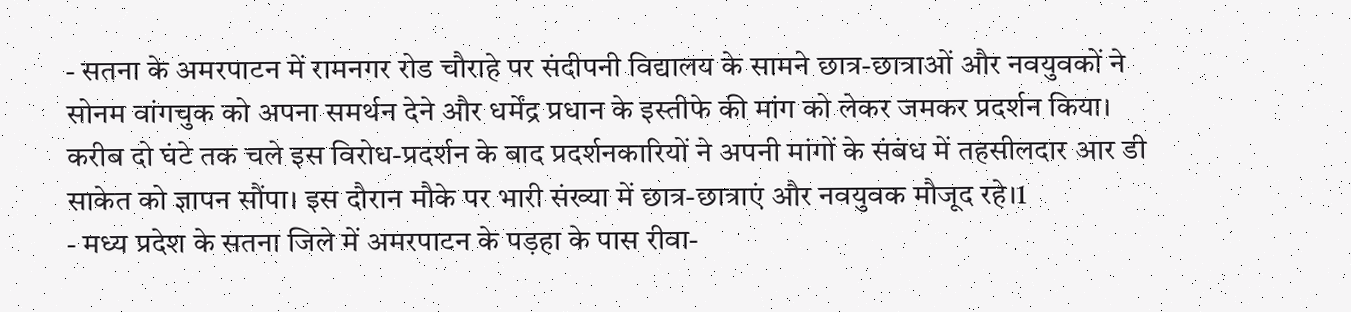- सतना के अमरपाटन में रामनगर रोड चौराहे पर संदीपनी विद्यालय के सामने छात्र-छात्राओं और नवयुवकों ने सोनम वांगचुक को अपना समर्थन देने और धर्मेंद्र प्रधान के इस्तीफे की मांग को लेकर जमकर प्रदर्शन किया। करीब दो घंटे तक चले इस विरोध-प्रदर्शन के बाद प्रदर्शनकारियों ने अपनी मांगों के संबंध में तहसीलदार आर डी साकेत को ज्ञापन सौंपा। इस दौरान मौके पर भारी संख्या में छात्र-छात्राएं और नवयुवक मौजूद रहे।1
- मध्य प्रदेश के सतना जिले में अमरपाटन के पड़हा के पास रीवा-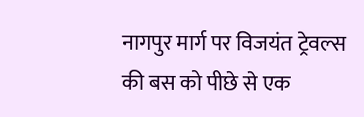नागपुर मार्ग पर विजयंत ट्रेवल्स की बस को पीछे से एक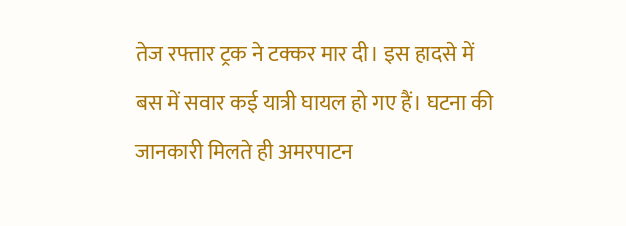तेज रफ्तार ट्रक ने टक्कर मार दी। इस हादसे में बस में सवार कई यात्री घायल हो गए हैं। घटना की जानकारी मिलते ही अमरपाटन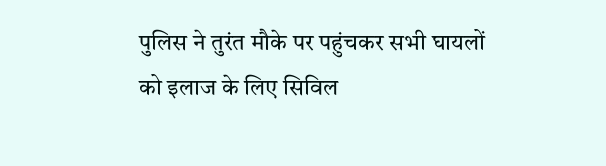पुलिस ने तुरंत मौके पर पहुंचकर सभी घायलों को इलाज के लिए सिविल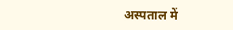अस्पताल में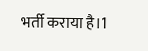भर्ती कराया है।1